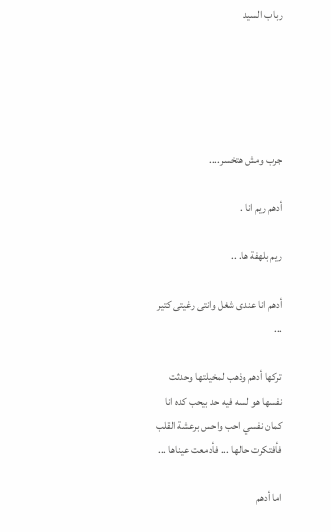رباب السيد





جرب ومش هتخسر....

أدهم ريم انا .

ريم بلهفة ها. ..

أدهم انا عندى شغل وانتى رغيتى كتير ...

تركها أدهم وذهب لمخيلتها وحدثت نفسها هو لسه فيه حد بيحب كده انا كمان نفسي احب واحس برعشة القلب فأفتكرت حالها ... فأدمعت عيناها ...

اما أدهم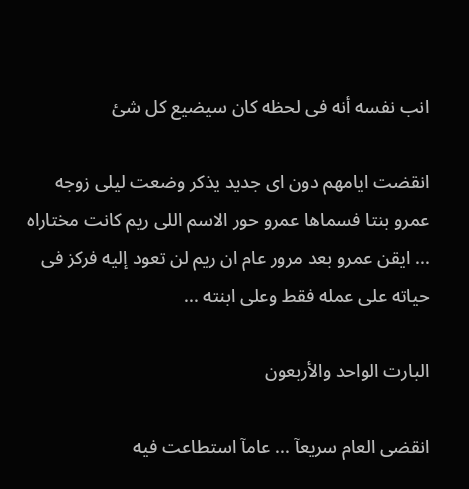انب نفسه أنه فى لحظه كان سيضيع كل شئ

انقضت ايامهم دون اى جديد يذكر وضعت ليلى زوجه عمرو بنتا فسماها عمرو حور الاسم اللى ريم كانت مختاراه ... ايقن عمرو بعد مرور عام ان ريم لن تعود إليه فركز فى حياته على عمله فقط وعلى ابنته ...

البارت الواحد والأربعون

انقضى العام سريعآ ... عامآ استطاعت فيه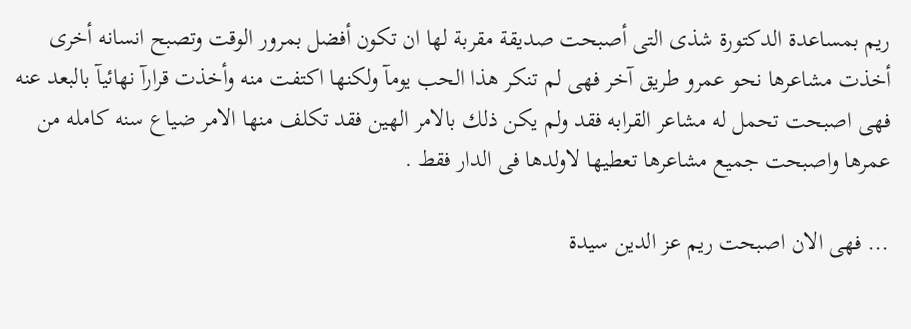ريم بمساعدة الدكتورة شذى التى أصبحت صديقة مقربة لها ان تكون أفضل بمرور الوقت وتصبح انسانه أخرى أخذت مشاعرها نحو عمرو طريق آخر فهى لم تنكر هذا الحب يومآ ولكنها اكتفت منه وأخذت قرارآ نهائيآ بالبعد عنه فهى اصبحت تحمل له مشاعر القرابه فقد ولم يكن ذلك بالامر الهين فقد تكلف منها الامر ضياع سنه كامله من عمرها واصبحت جميع مشاعرها تعطيها لاولدها فى الدار فقط .

... فهى الان اصبحت ريم عز الدين سيدة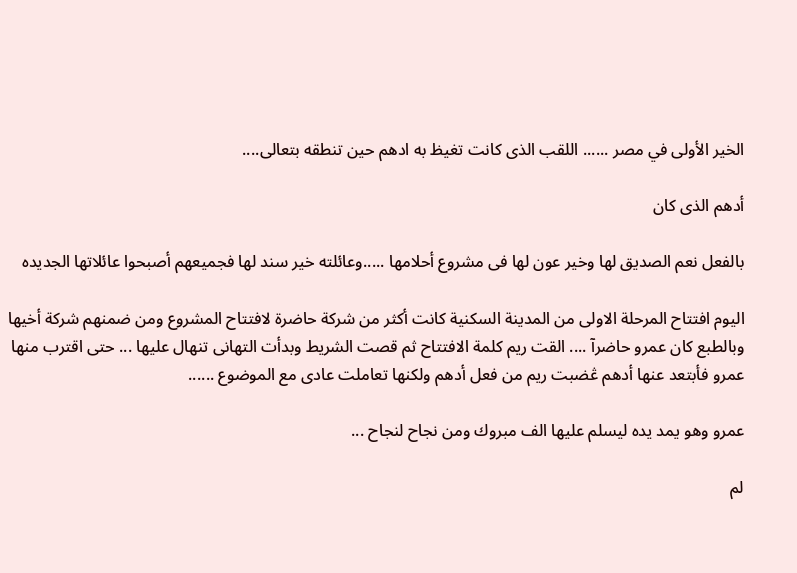الخير الأولى في مصر ...... اللقب الذى كانت تغيظ به ادهم حين تنطقه بتعالى....

أدهم الذى كان

بالفعل نعم الصديق لها وخير عون لها فى مشروع أحلامها .....وعائلته خير سند لها فجميعهم أصبحوا عائلاتها الجديده

اليوم افتتاح المرحلة الاولى من المدينة السكنية كانت أكثر من شركة حاضرة لافتتاح المشروع ومن ضمنهم شركة أخيها وبالطبع كان عمرو حاضرآ .... القت ريم كلمة الافتتاح ثم قصت الشريط وبدأت التهانى تنهال عليها ... حتى اقترب منها عمرو فأبتعد عنها أدهم ڠضبت ريم من فعل أدهم ولكنها تعاملت عادى مع الموضوع ......

عمرو وهو يمد يده ليسلم عليها الف مبروك ومن نجاح لنجاح ...

لم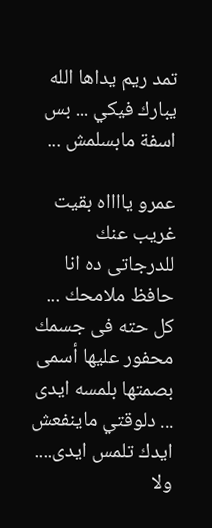تمد ريم يداها الله يبارك فيكي ... بس اسفة مابسلمش ...

عمرو يااااه بقيت غريب عنك للدرجاتى ده انا حافظ ملامحك ... كل حته فى جسمك محفور عليها أسمى بصمتها بلمسه ايدى ... دلوقتي ماينفعش ايدك تلمس ايدى.... ولا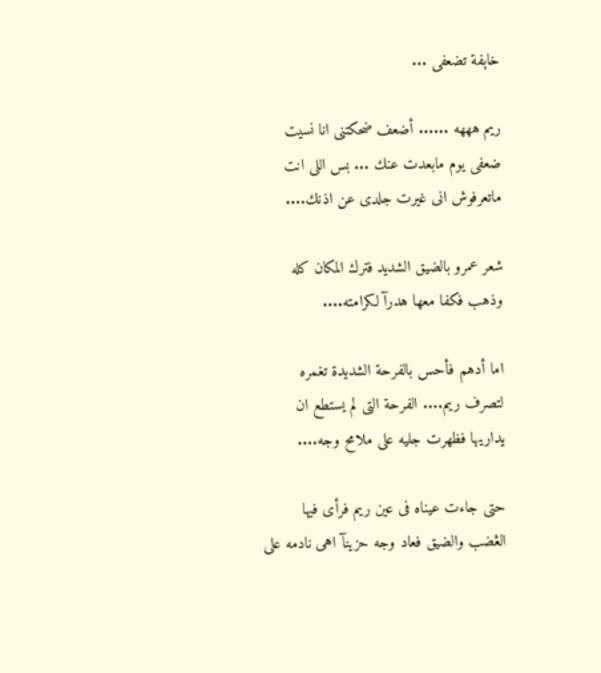خاېفة تضعفى ...

ريم هههه ...... أضعف ضحكتنى انا نسيت ضعفى يوم مابعدت عنك ... بس اللى انت ماتعرفوش انى غيرت جلدى عن اذنك....

شعر عمرو بالضيق الشديد فترك المكان كله وذهب فكفا معها هدرآ لكرامته....

اما أدهم فأحس بالفرحة الشديدة تغمره لتصرف ريم.... الفرحة التى لم يستطع ان يداريها فظهرت جليه على ملامح وجه....

حتى جاءت عيناه فى عين ريم فرأى فيها الڠضب والضيق فعاد وجه حزينآ اهى نادمه على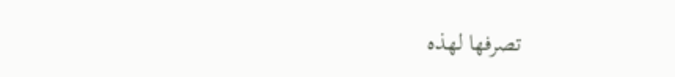تصرفها لهذه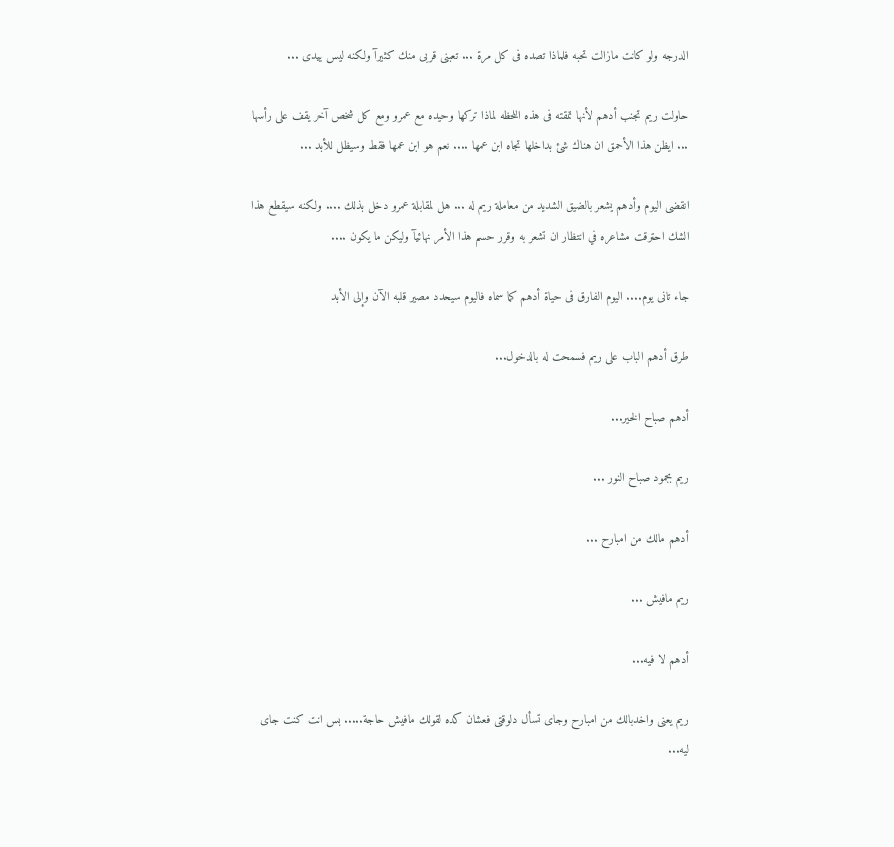الدرجه ولو كانت مازالت تحبه فلماذا تصده فى كل مرة ... تعبنى قربى منك كثيرآ ولكنه ليس ييدى ...

حاولت ريم تجنب أدهم لأنها تمقته فى هذه اللحظه لماذا تركها وحيده مع عمرو ومع كل شخص آخر يقف على رأسها ... ايظن هذا الأحمق ان هناك شئ بداخلها تجاه ابن عمها .... نعم هو ابن عمها فقط وسيظل للأبد ...

انقضى اليوم وأدهم يشعر بالضيق الشديد من معاملة ريم له ... هل لمقابلة عمرو دخل بذلك .... ولكنه سيقطع هذا الشك احټرقت مشاعره في انتظار ان تشعر به وقرر حسم هذا الأمر نهائيآ وليكن ما يكون ....

جاء تانى يوم.... اليوم الفارق فى حياة أدهم كما سماه فاليوم سيحدد مصير قلبه الآن وإلى الأبد

طرق أدهم الباب على ريم فسمحت له بالدخول...

أدهم صباح الخير...

ريم بجمود صباح النور ...

أدهم مالك من امبارح ...

ريم مافيش ...

أدهم لا فيه...

ريم يعنى واخدبالك من امبارح وجاى تسأل دلوقتى فعشان كده لقولك مافيش حاجة..... بس انت كنت جاى ليه...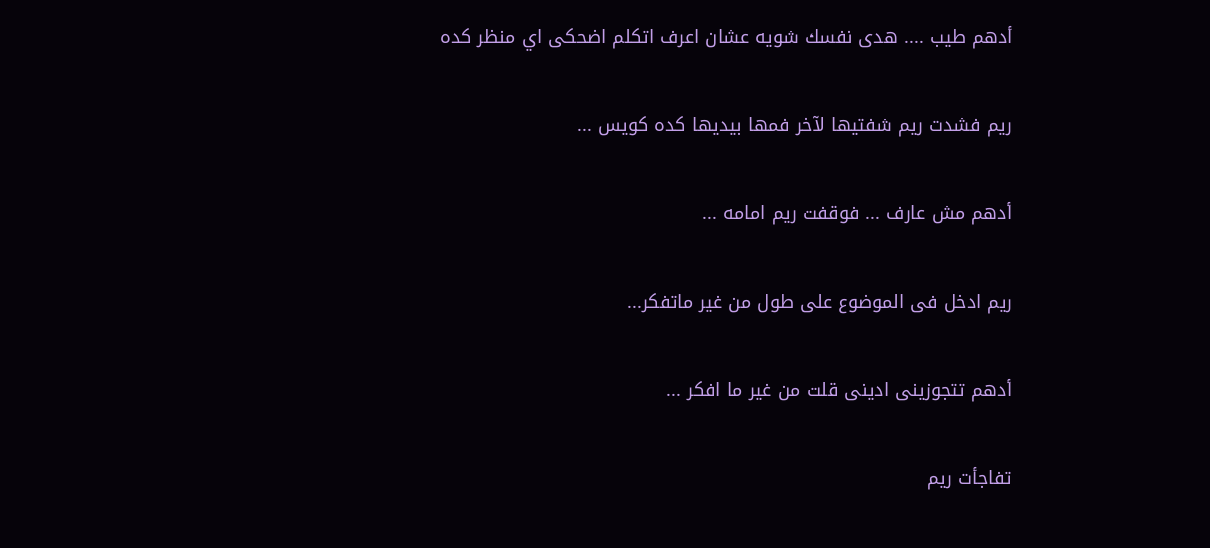أدهم طيب .... هدى نفسك شويه عشان اعرف اتكلم اضحكى اي منظر كده

ريم فشدت ريم شفتيها لآخر فمها بيديها كده كويس ...

أدهم مش عارف ... فوقفت ريم امامه ...

ريم ادخل فى الموضوع على طول من غير ماتفكر...

أدهم تتجوزينى ادينى قلت من غير ما افكر ...

تفاجأت ريم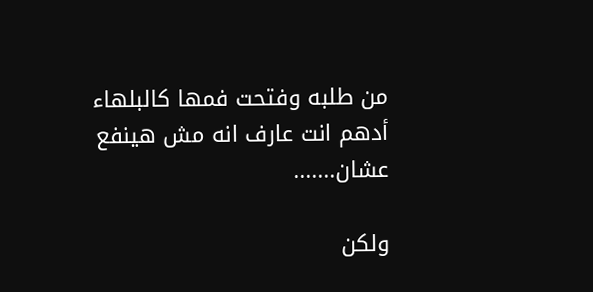من طلبه وفتحت فمها كالبلهاء أدهم انت عارف انه مش هينفع عشان.......

ولكن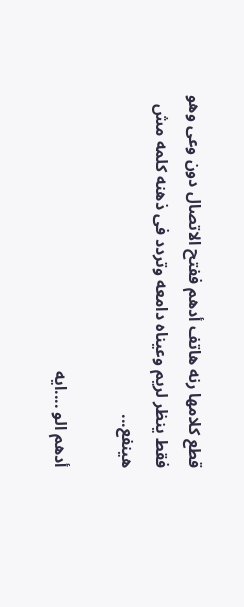قطع كلامها رنه هاتف أدهم ففتح الاتصال دون وعى وهو فقط ينظر لريم وعيناه دامعه وتردد فى ذهنه كلمه مش هينفع...

أدهم الو ....ايه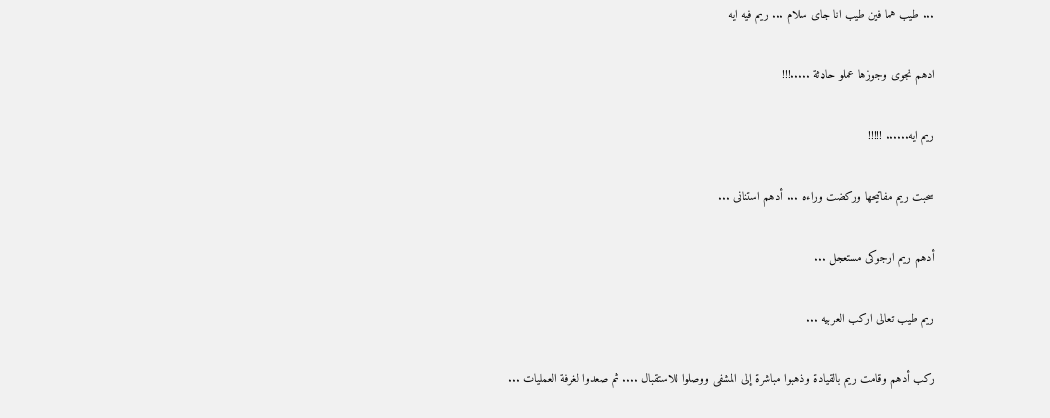... طيب هما فين طيب انا جاى سلام ... ريم فيه ايه

ادهم نجوى وجوزها عملو حاډثة .....!!!

ريم ايه...... !!!!!

سحبت ريم مفاتيحها وركضت وراءه ... أدهم استنانى ...

أدهم ريم ارجوكى مستعجل ...

ريم طيب تعالى اركب العربيه ...

ركب أدهم وقامت ريم بالقيادة وذهبوا مباشرة إلى المشفى ووصلوا للاستقبال .... ثم صعدوا لغرفة العمليات ...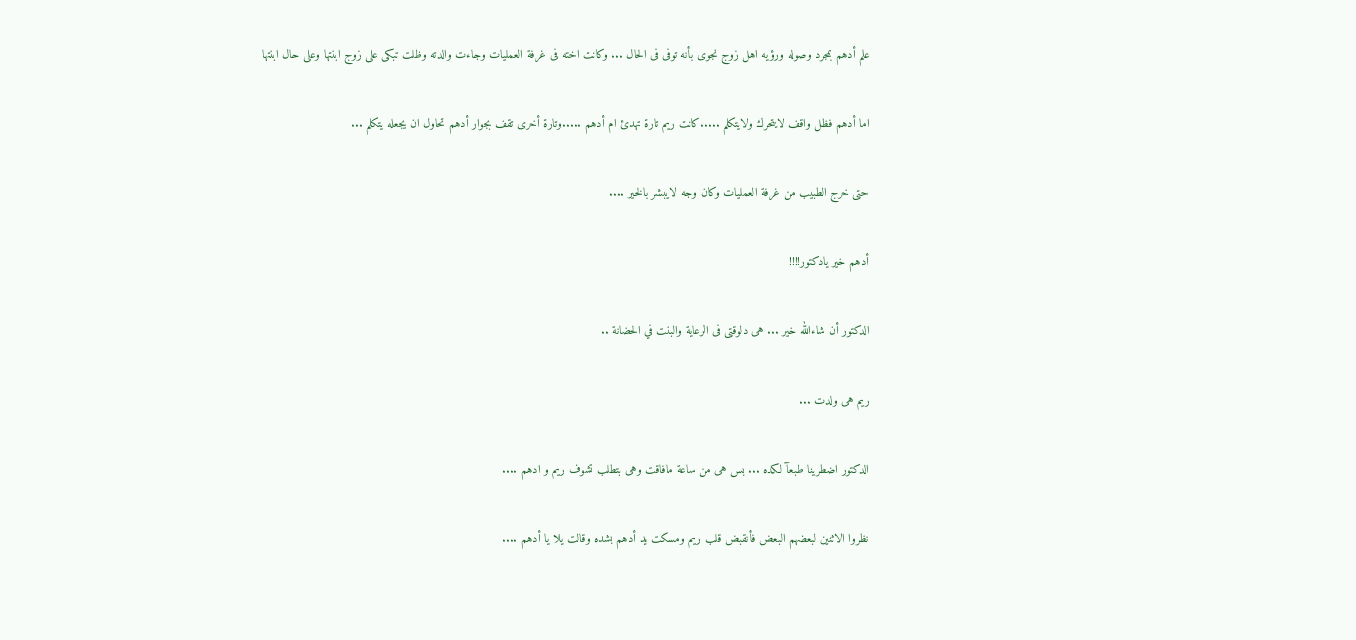علم أدهم بمجرد وصوله ورؤيه اهل زوج نجوى بأنه توفى فى الحال ... وكانت اخته فى غرفة العمليات وجاءت والدته وظلت تبكى على زوج ابنتها وعلى حال ابنتها

اما أدهم فظل واقف لايتحرك ولايتكلم .....كانت ريم تارة تهدئ ام أدهم .....وتارة أخرى تقف بجوار أدهم تحاول ان يجعله يتكلم ...

حتى خرج الطبيب من غرفة العمليات وكان وجه لايبشر بالخير ....

أدهم خير يادكتور!!!!

الدكتور أن شاءالله خير ... هى دلوقتى فى الرعاية والبنت في الحضانة ..

ريم هى ولدت ...

الدكتور اضطرينا طبعآ لكده ... بس هى من ساعة مافاقت وهى بتطلب تشوف ريم و ادهم ....

نظروا الاثنين لبعضهم البعض فأنقبض قلب ريم ومسكت يد أدهم بشده وقالت يلا يا أدهم ....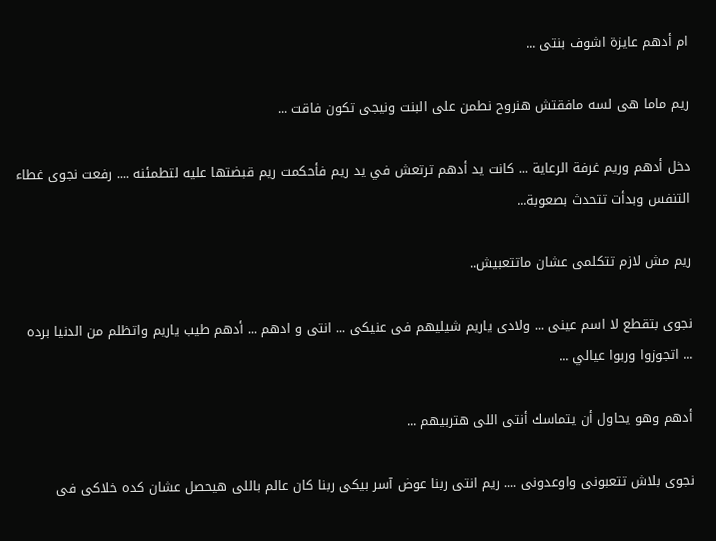ام أدهم عايزة اشوف بنتى ...

ريم ماما هى لسه مافقتش هنروح نطمن على البنت ونيجى تكون فاقت ...

دخل أدهم وريم غرفة الرعاية ... كانت يد أدهم ترتعش في يد ريم فأحكمت ريم قبضتها عليه لتطمئنه .... رفعت نجوى غطاء التنفس وبدأت تتحدث بصعوبة...

ريم مش لازم تتكلمى عشان ماتتعبيش..

نجوى بتقطع لا اسم عينى ... ولادى ياريم شيليهم فى عنيكى ... انتى و ادهم ... أدهم طيب ياريم واتظلم من الدنيا برده ... اتجوزوا وربوا عيالي ...

أدهم وهو يحاول أن يتماسك أنتى اللى هتربيهم ...

نجوى بلاش تتعبونى واوعدونى .... ريم انتى ربنا عوض آسر بيكى ربنا كان عالم باللى هيحصل عشان كده خلاكى فى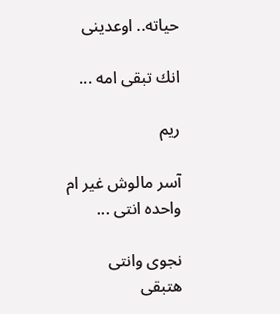حياته.. اوعدينى

انك تبقى امه ...

ريم

آسر مالوش غير ام واحده انتى ...

نجوى وانتى هتبقى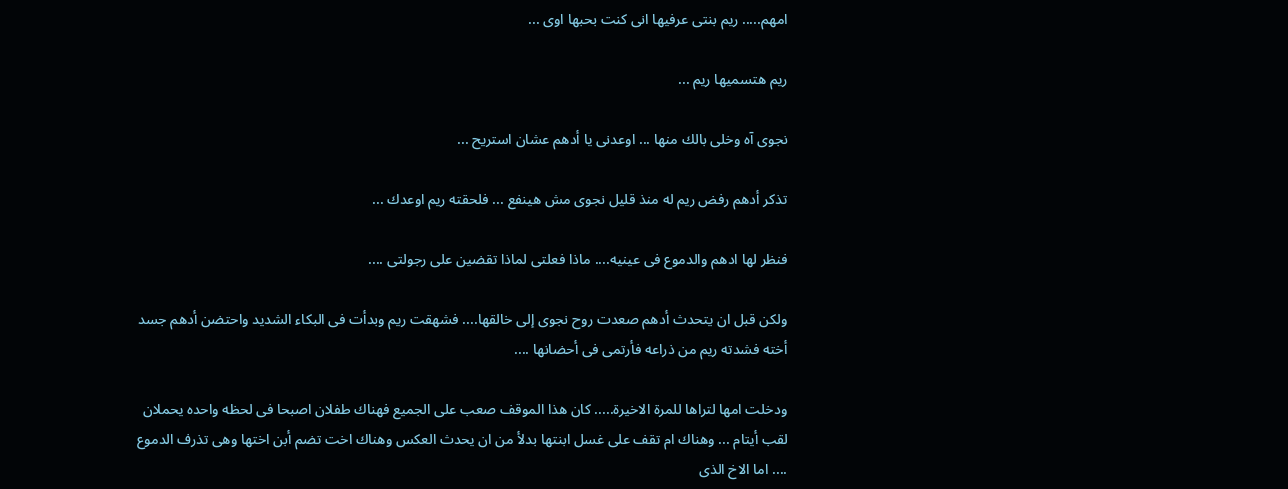امهم..... ريم بنتى عرفيها انى كنت بحبها اوى ...

ريم هتسميها ريم ...

نجوى آه وخلى بالك منها ... اوعدنى يا أدهم عشان استريح ...

تذكر أدهم رفض ريم له منذ قليل نجوى مش هينفع ... فلحقته ريم اوعدك ...

فنظر لها ادهم والدموع فى عينيه.... ماذا فعلتى لماذا تقضين على رجولتى ....

ولكن قبل ان يتحدث أدهم صعدت روح نجوى إلى خالقها.... فشهقت ريم وبدأت فى البكاء الشديد واحتضن أدهم جسد أخته فشدته ريم من ذراعه فأرتمى فى أحضانها ....

ودخلت امها لتراها للمرة الاخيرة..... كان هذا الموقف صعب على الجميع فهناك طفلان اصبحا فى لحظه واحده يحملان لقب أيتام ... وهناك ام تقف على غسل ابنتها بدلأ من ان يحدث العكس وهناك اخت تضم أبن اختها وهى تذرف الدموع .... اما الاخ الذى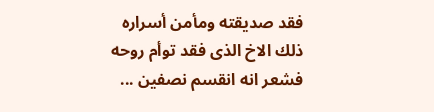فقد صديقته ومأمن أسراره ذلك الاخ الذى فقد توأم روحه فشعر انه انقسم نصفين ...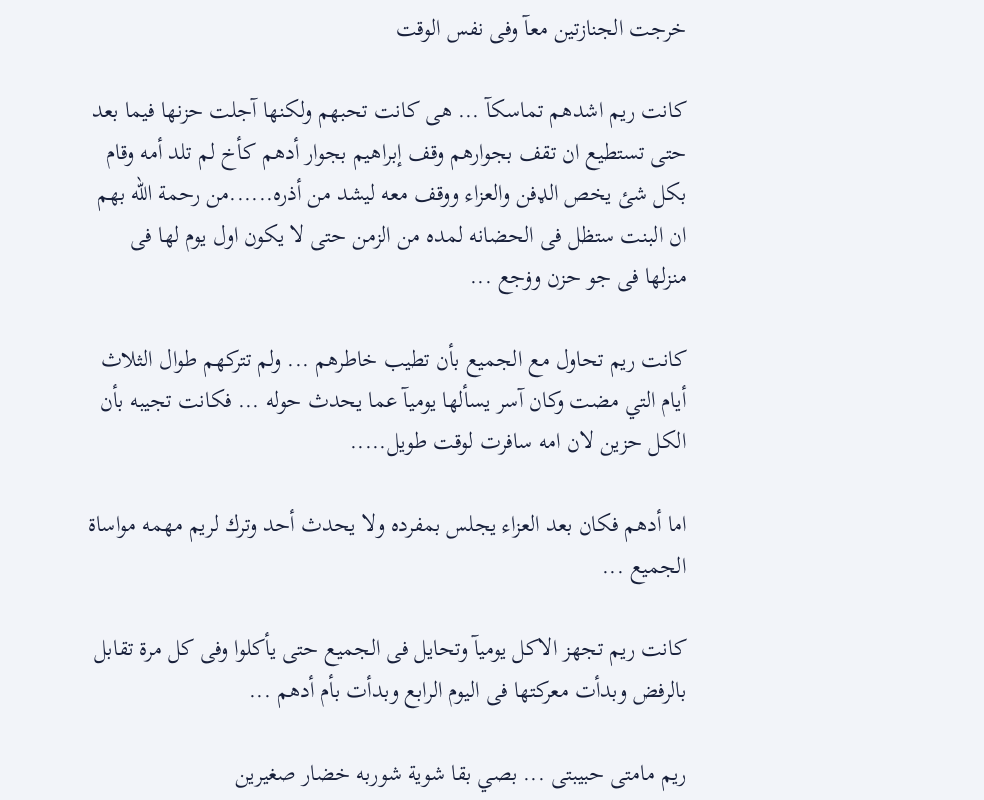خرجت الجنازتين معآ وفى نفس الوقت

كانت ريم اشدهم تماسكآ ... هى كانت تحبهم ولكنها آجلت حزنها فيما بعد حتى تستطيع ان تقف بجوارهم وقف إبراهيم بجوار أدهم كأخ لم تلد أمه وقام بكل شئ يخص الډفن والعزاء ووقف معه ليشد من أذره......من رحمة الله بهم ان البنت ستظل فى الحضانه لمده من الزمن حتى لا يكون اول يوم لها فى منزلها فى جو حزن وۏجع ...

كانت ريم تحاول مع الجميع بأن تطيب خاطرهم ... ولم تتركهم طوال الثلاث أيام التي مضت وكان آسر يسألها يوميآ عما يحدث حوله ... فكانت تجيبه بأن الكل حزين لان امه سافرت لوقت طويل.....

اما أدهم فكان بعد العزاء يجلس بمفرده ولا يحدث أحد وترك لريم مهمه مواساة الجميع ...

كانت ريم تجهز الاكل يوميآ وتحايل فى الجميع حتى يأكلوا وفى كل مرة تقابل بالرفض وبدأت معركتها فى اليوم الرابع وبدأت بأم أدهم ...

ريم مامتى حبيبتى ... بصي بقا شوية شوربه خضار صغيرين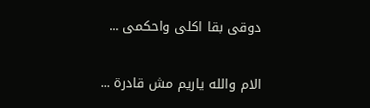دوقى بقا اكلى واحكمى ...

الام والله ياريم مش قادرة ...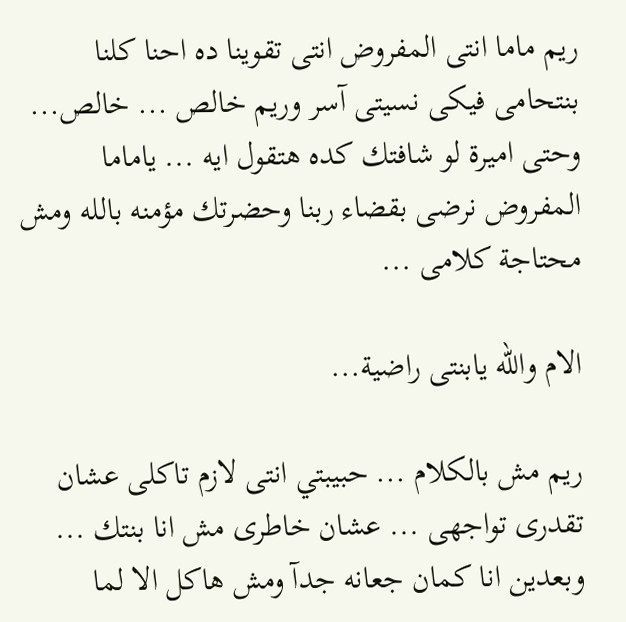ريم ماما انتى المفروض انتى تقوينا ده احنا كلنا بنتحامى فيكى نسيتى آسر وريم خالص ... خالص... وحتى اميرة لو شافتك كده هتقول ايه ... ياماما المفروض نرضى بقضاء ربنا وحضرتك مؤمنه بالله ومش محتاجة كلامى ...

الام والله يابنتى راضية...

ريم مش بالكلام ... حبيبتي انتى لازم تاكلى عشان تقدرى تواجهى ... عشان خاطرى مش انا بنتك ... وبعدين انا كمان جعانه جدآ ومش هاكل الا لما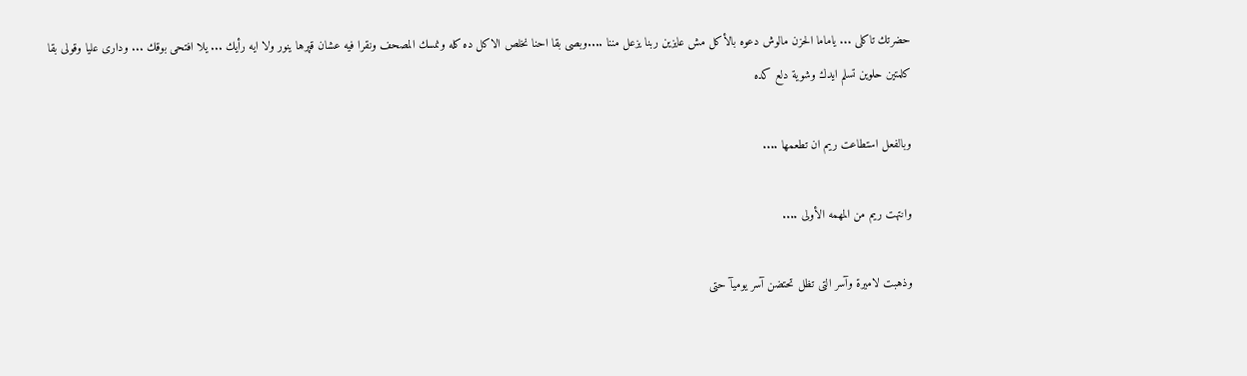حضرتك تاكلى ... ياماما الحزن مالوش دعوه بالأكل مش عايزين ربنا يزعل مننا ....وبصى بقا احنا نخلص الاكل ده كله ونمسك المصحف ونقرا فيه عشان قپرها ينور ولا ايه رأيك ... يلا افتحى بوقك ... ودارى عليا وقولى بقا كلمتين حلوين تسلم ايدك وشوية دلع كده

وبالفعل استطاعت ريم ان تطعمها ....

وانتهت ريم من المهمه الأولى ....

وذهبت لاميرة وآسر التى تظل تحتضن آسر يوميآ حتى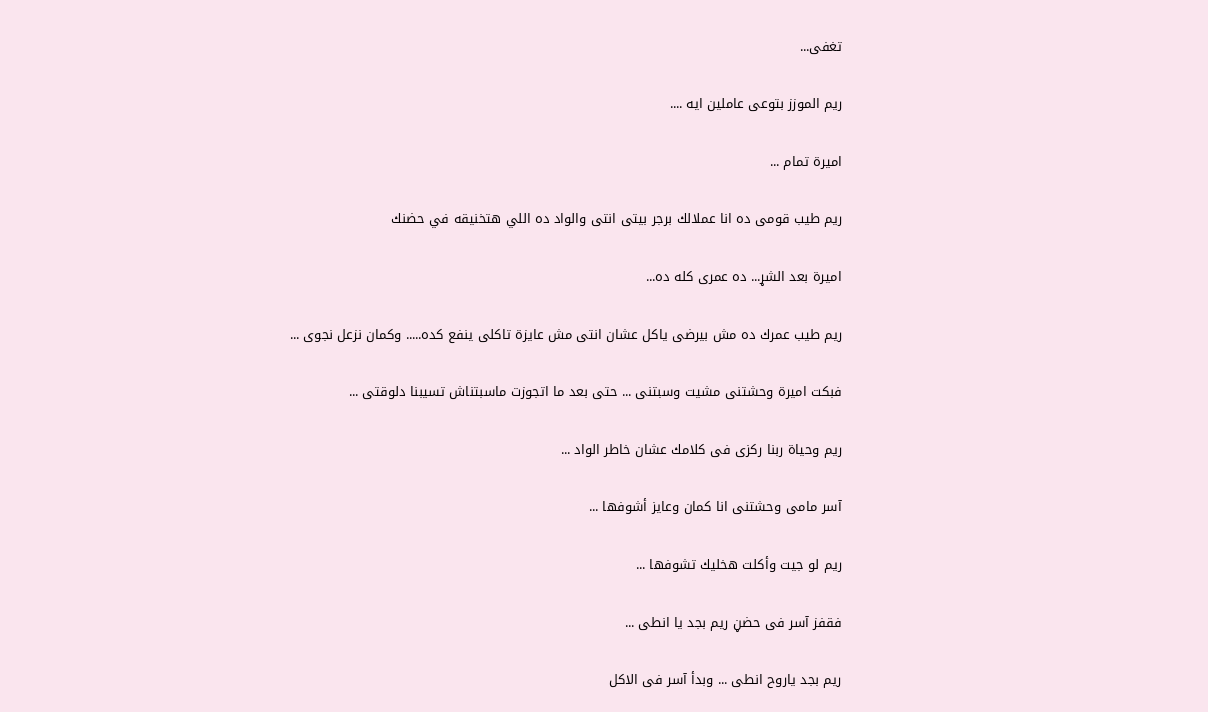تغفى...

ريم الموزز بتوعى عاملين ايه ....

اميرة تمام ...

ريم طيب قومى ده انا عملالك برجر بيتى انتى والواد ده اللي هتخنيقه في حضنك

اميرة بعد الشړ... ده عمرى كله ده...

ريم طيب عمرك ده مش بيرضى ياكل عشان انتى مش عايزة تاكلى ينفع كده..... وكمان نزعل نجوى ...

فبكت اميرة وحشتنى مشيت وسبتنى ... حتى بعد ما اتجوزت ماسبتناش تسيبنا دلوقتى ...

ريم وحياة ربنا ركزى فى كلامك عشان خاطر الواد ...

آسر مامى وحشتنى انا كمان وعايز أشوفها ...

ريم لو جيت وأكلت هخليك تشوفها ...

فقفز آسر فى حضڼ ريم بجد يا انطى ...

ريم بجد ياروح انطى ... وبدأ آسر فى الاكل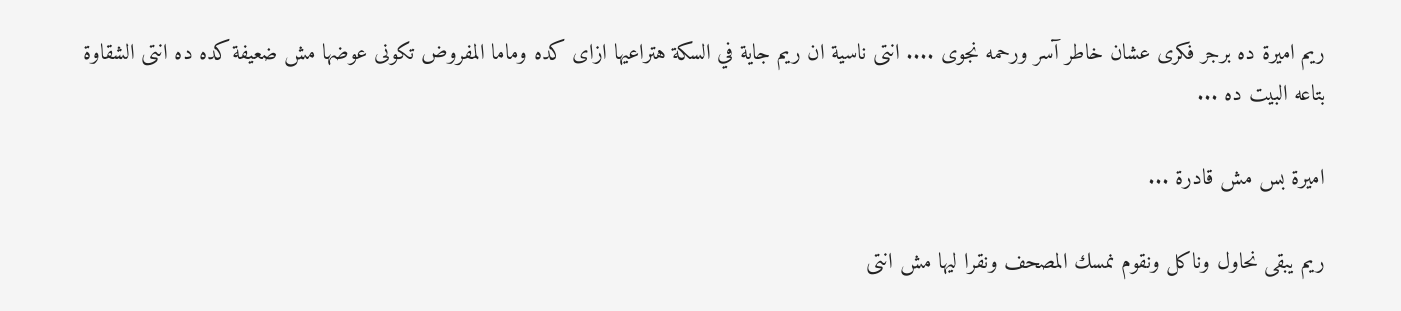ريم اميرة ده برجر فكرى عشان خاطر آسر ورحمه نجوى .... انتى ناسية ان ريم جاية في السكة هتراعيها ازاى كده وماما المفروض تكونى عوضها مش ضعيفة كده ده انتى الشقاوة بتاعه البيت ده ...

اميرة بس مش قادرة ...

ريم يبقى نحاول وناكل ونقوم نمسك المصحف ونقرا ليها مش انتى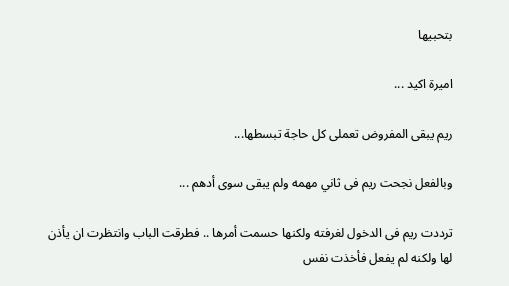بتحبيها

اميرة اكيد ...

ريم يبقى المفروض تعملى كل حاجة تبسطها...

وبالفعل نجحت ريم فى ثاني مهمه ولم يبقى سوى أدهم ...

ترددت ريم فى الدخول لغرفته ولكنها حسمت أمرها .. فطرقت الباب وانتظرت ان يأذن لها ولكنه لم يفعل فأخذت نفس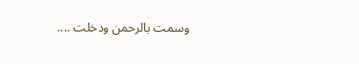وسمت بالرحمن ودخلت ....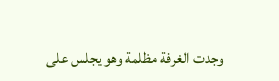وجدت الغرفة مظلمة وهو يجلس على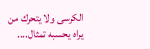الكرسى ولا يتحرك من يراه يحسبه تمثال....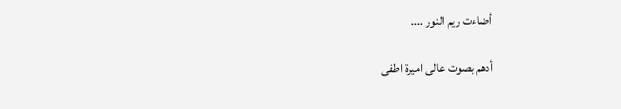أضاءت ريم النور ....

أدهم بصوت عالى اميرة اطفى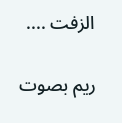الزفت ....

ريم بصوت